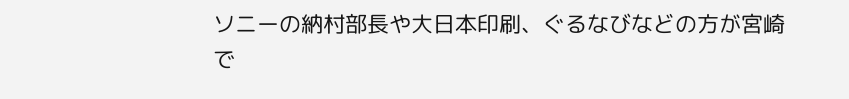ソニーの納村部長や大日本印刷、ぐるなびなどの方が宮崎で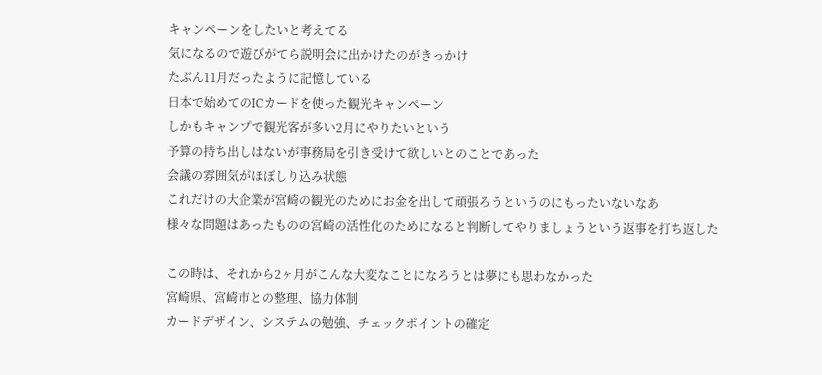キャンペーンをしたいと考えてる
気になるので遊びがてら説明会に出かけたのがきっかけ
たぶん11月だったように記憶している
日本で始めてのICカードを使った観光キャンペーン
しかもキャンプで観光客が多い2月にやりたいという
予算の持ち出しはないが事務局を引き受けて欲しいとのことであった
会議の雰囲気がほぼしり込み状態
これだけの大企業が宮崎の観光のためにお金を出して頑張ろうというのにもったいないなあ
様々な問題はあったものの宮崎の活性化のためになると判断してやりましょうという返事を打ち返した

この時は、それから2ヶ月がこんな大変なことになろうとは夢にも思わなかった
宮崎県、宮崎市との整理、協力体制
カードデザイン、システムの勉強、チェックポイントの確定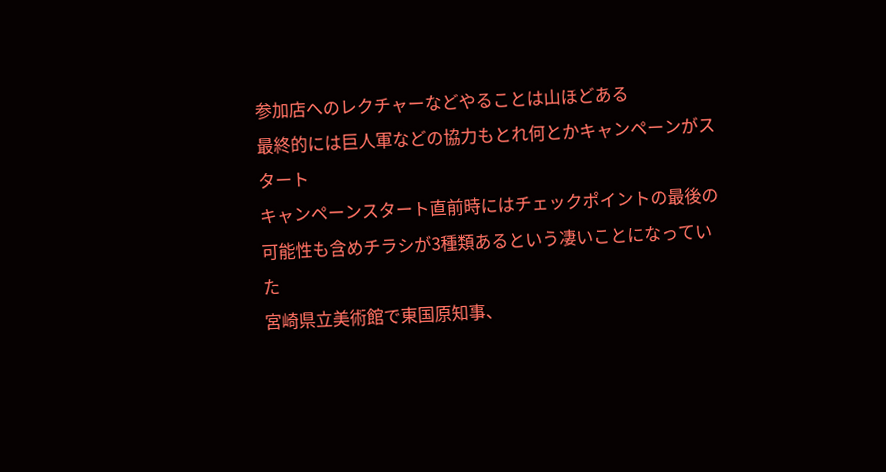参加店へのレクチャーなどやることは山ほどある
最終的には巨人軍などの協力もとれ何とかキャンペーンがスタート
キャンペーンスタート直前時にはチェックポイントの最後の可能性も含めチラシが3種類あるという凄いことになっていた
宮崎県立美術館で東国原知事、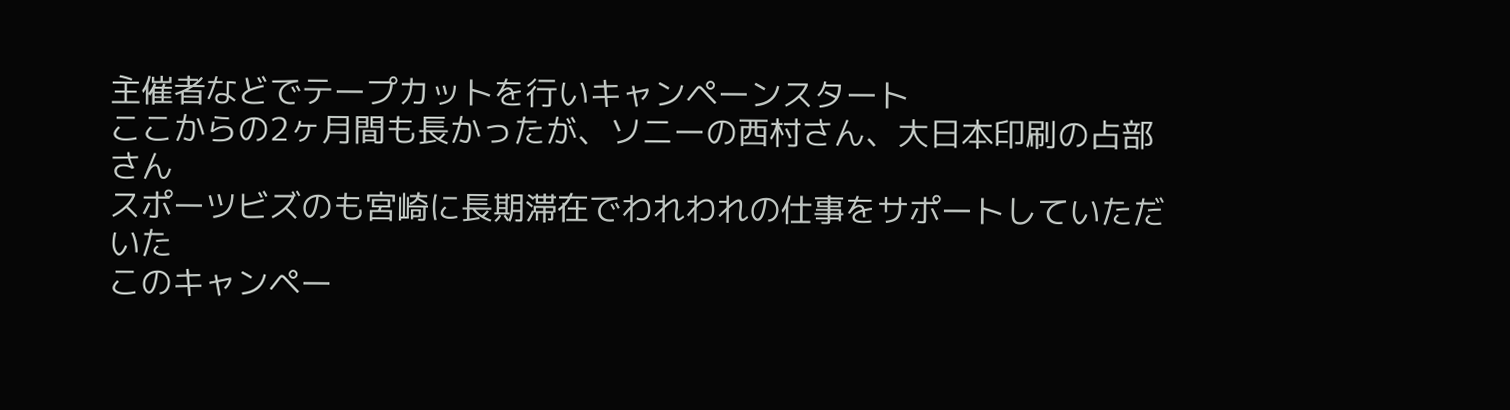主催者などでテープカットを行いキャンペーンスタート
ここからの2ヶ月間も長かったが、ソニーの西村さん、大日本印刷の占部さん
スポーツビズのも宮崎に長期滞在でわれわれの仕事をサポートしていただいた
このキャンペー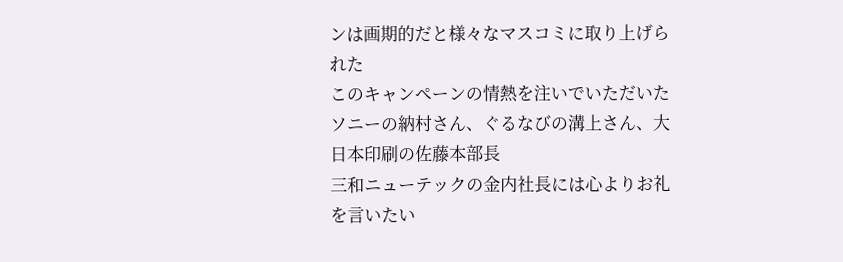ンは画期的だと様々なマスコミに取り上げられた
このキャンペーンの情熱を注いでいただいたソニーの納村さん、ぐるなびの溝上さん、大日本印刷の佐藤本部長
三和ニューテックの金内社長には心よりお礼を言いたい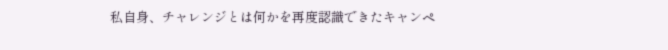私自身、チャレンジとは何かを再度認識できたキャンペ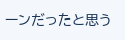ーンだったと思う